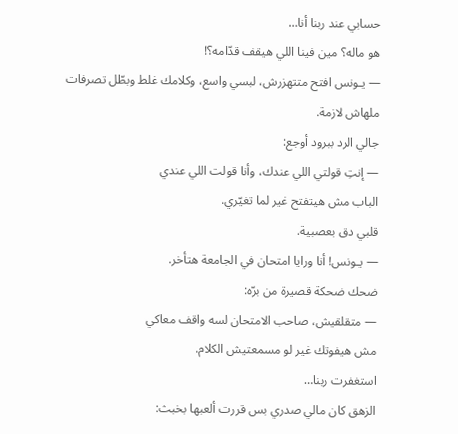حسابي عند ربنا أنا…
هو ماله؟ مين فينا اللي هيقف قدّامه؟!
— يـونس افتح متتهزرش، لبسي واسع، وكلامك غلط وبطّل تصرفات ملهاش لازمة.
جالي الرد ببرود أوجع:
— إنتِ قولتي اللي عندك، وأنا قولت اللي عندي
الباب مش هيتفتح غير لما تغيّري.
قلبي دق بعصبية.
— يـونس! أنا ورايا امتحان في الجامعة هتأخر.
ضحك ضحكة قصيرة من برّه:
— متقلقيش، صاحب الامتحان لسه واقف معاكي
مش هيفوتك غير لو مسمعتيش الكلام.
استغفرت ربنا…
الزهق كان مالي صدري بس قررت ألعبها بخبث: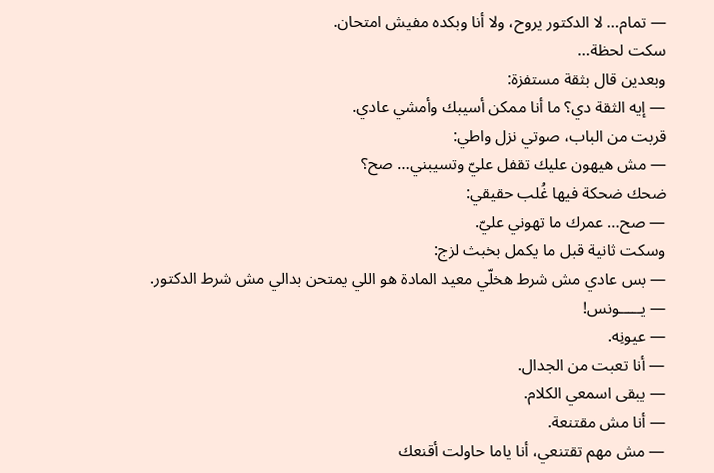— تمام… لا الدكتور يروح، ولا أنا وبكده مفيش امتحان.
سكت لحظة…
وبعدين قال بثقة مستفزة:
— إيه الثقة دي؟ ما أنا ممكن أسيبك وأمشي عادي.
قربت من الباب، صوتي نزل واطي:
— مش هيهون عليك تقفل عليّ وتسيبني… صح؟
ضحك ضحكة فيها غُلب حقيقي:
— صح… عمرك ما تهوني عليّ.
وسكت ثانية قبل ما يكمل بخبث لزج:
— بس عادي مش شرط هخلّي معيد المادة هو اللي يمتحن بدالي مش شرط الدكتور.
— يـــــونس!
— عيونِه.
— أنا تعبت من الجدال.
— يبقى اسمعي الكلام.
— أنا مش مقتنعة.
— مش مهم تقتنعي، أنا ياما حاولت أقنعك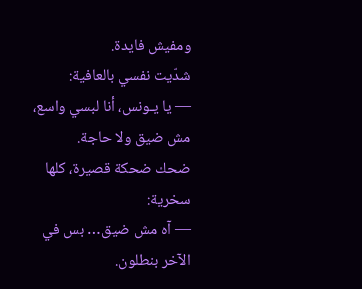ومفيش فايدة.
شدّيت نفسي بالعافية:
— يا يـونس، أنا لبسي واسع، مش ضيق ولا حاجة.
ضحك ضحكة قصيرة، كلها سخرية:
— آه مش ضيق… بس في الآخر بنطلون.